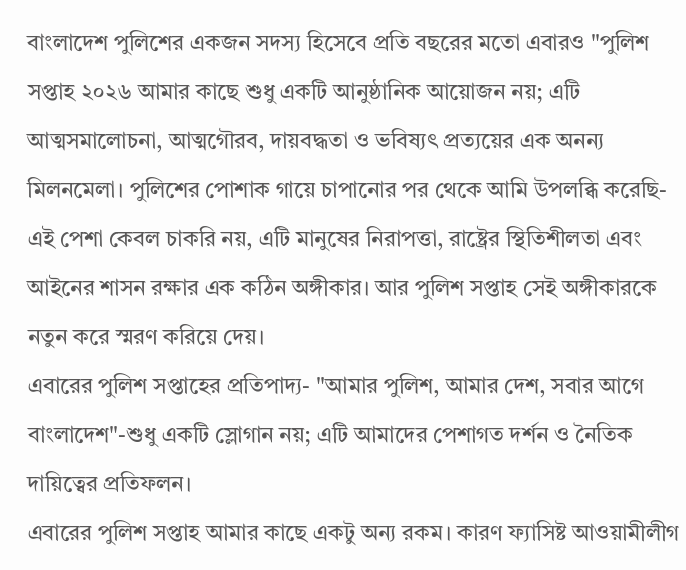বাংলাদেশ পুলিশের একজন সদস্য হিসেবে প্রতি বছরের মতো এবারও "পুলিশ সপ্তাহ ২০২৬ আমার কাছে শুধু একটি আনুষ্ঠানিক আয়োজন নয়; এটি আত্মসমালোচনা, আত্মগৌরব, দায়বদ্ধতা ও ভবিষ্যৎ প্রত্যয়ের এক অনন্য মিলনমেলা। পুলিশের পোশাক গায়ে চাপানোর পর থেকে আমি উপলব্ধি করেছি-এই পেশা কেবল চাকরি নয়, এটি মানুষের নিরাপত্তা, রাষ্ট্রের স্থিতিশীলতা এবং আইনের শাসন রক্ষার এক কঠিন অঙ্গীকার। আর পুলিশ সপ্তাহ সেই অঙ্গীকারকে নতুন করে স্মরণ করিয়ে দেয়।
এবারের পুলিশ সপ্তাহের প্রতিপাদ্য- "আমার পুলিশ, আমার দেশ, সবার আগে বাংলাদেশ"-শুধু একটি স্লোগান নয়; এটি আমাদের পেশাগত দর্শন ও নৈতিক দায়িত্বের প্রতিফলন।
এবারের পুলিশ সপ্তাহ আমার কাছে একটু অন্য রকম। কারণ ফ্যাসিষ্ট আওয়ামীলীগ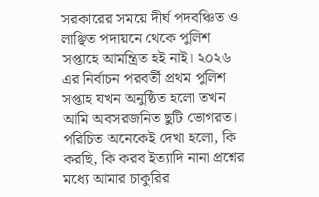সরকারের সময়ে দীর্ঘ পদবঞ্চিত ও লাঞ্ছিত পদায়নে থেকে পুলিশ সপ্তাহে আমন্ত্রিত হই নাই। ২০২৬ এর নির্বাচন পরবর্তী প্রথম পুলিশ সপ্তাহ যখন অনুষ্ঠিত হলো তখন আমি অবসরজনিত ছুটি ভোগরত। পরিচিত অনেকেই দেখা হলো, কি করছি, কি করব ইত্যাদি নানা প্রশ্নের মধ্যে আমার চাকুরির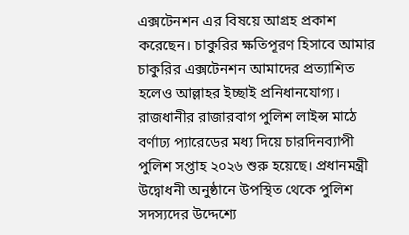এক্সটেনশন এর বিষয়ে আগ্রহ প্রকাশ করেছেন। চাকুরির ক্ষতিপূরণ হিসাবে আমার চাকুরির এক্সটেনশন আমাদের প্রত্যাশিত হলেও আল্লাহর ইচ্ছাই প্রনিধানযোগ্য।
রাজধানীর রাজারবাগ পুলিশ লাইন্স মাঠে বর্ণাঢ্য প্যারেডের মধ্য দিয়ে চারদিনব্যাপী পুলিশ সপ্তাহ ২০২৬ শুরু হয়েছে। প্রধানমন্ত্রী উদ্বোধনী অনুষ্ঠানে উপস্থিত থেকে পুলিশ সদস্যদের উদ্দেশ্যে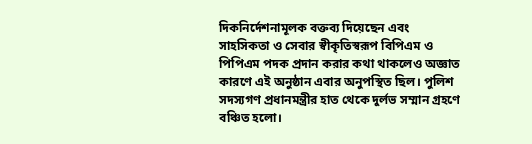দিকনির্দেশনামূলক বক্তব্য দিয়েছেন এবং সাহসিকতা ও সেবার স্বীকৃতিস্বরূপ বিপিএম ও পিপিএম পদক প্রদান করার কথা থাকলেও অজ্ঞাত কারণে এই অনুষ্ঠান এবার অনুপস্থিত ছিল। পুলিশ সদস্যগণ প্রধানমন্ত্রীর হাত থেকে দুর্লভ সম্মান গ্রহণে বঞ্চিত হলো।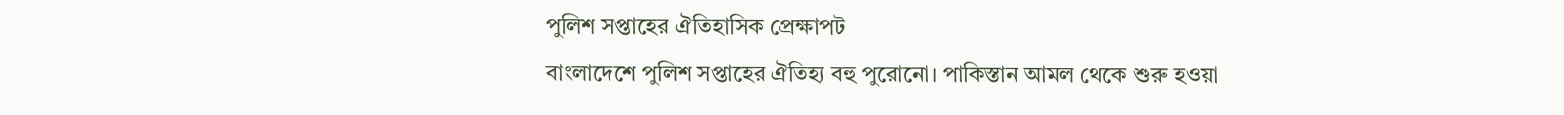পুলিশ সপ্তাহের ঐতিহাসিক প্রেক্ষাপট
বাংলাদেশে পুলিশ সপ্তাহের ঐতিহ্য বহু পুরোনো। পাকিস্তান আমল থেকে শুরু হওয়া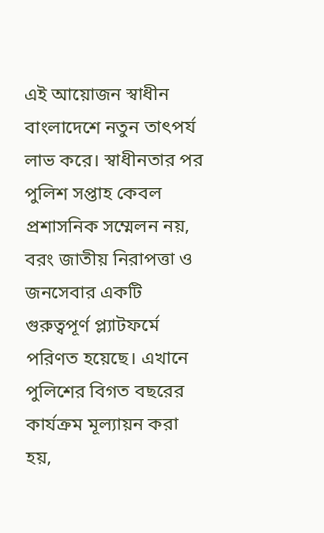এই আয়োজন স্বাধীন বাংলাদেশে নতুন তাৎপর্য লাভ করে। স্বাধীনতার পর পুলিশ সপ্তাহ কেবল প্রশাসনিক সম্মেলন নয়, বরং জাতীয় নিরাপত্তা ও জনসেবার একটি গুরুত্বপূর্ণ প্ল্যাটফর্মে পরিণত হয়েছে। এখানে পুলিশের বিগত বছরের কার্যক্রম মূল্যায়ন করা হয়,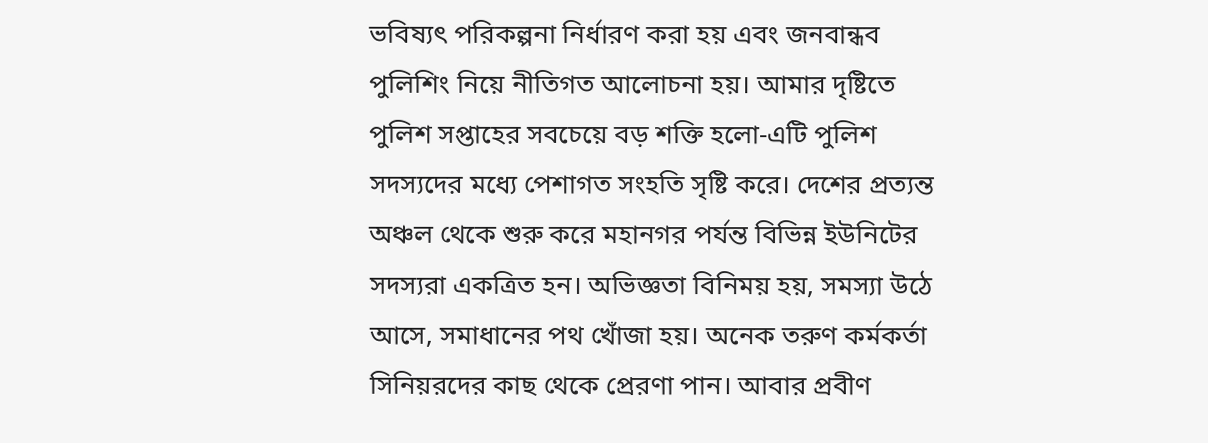ভবিষ্যৎ পরিকল্পনা নির্ধারণ করা হয় এবং জনবান্ধব পুলিশিং নিয়ে নীতিগত আলোচনা হয়। আমার দৃষ্টিতে পুলিশ সপ্তাহের সবচেয়ে বড় শক্তি হলো-এটি পুলিশ সদস্যদের মধ্যে পেশাগত সংহতি সৃষ্টি করে। দেশের প্রত্যন্ত অঞ্চল থেকে শুরু করে মহানগর পর্যন্ত বিভিন্ন ইউনিটের সদস্যরা একত্রিত হন। অভিজ্ঞতা বিনিময় হয়, সমস্যা উঠে আসে, সমাধানের পথ খোঁজা হয়। অনেক তরুণ কর্মকর্তা সিনিয়রদের কাছ থেকে প্রেরণা পান। আবার প্রবীণ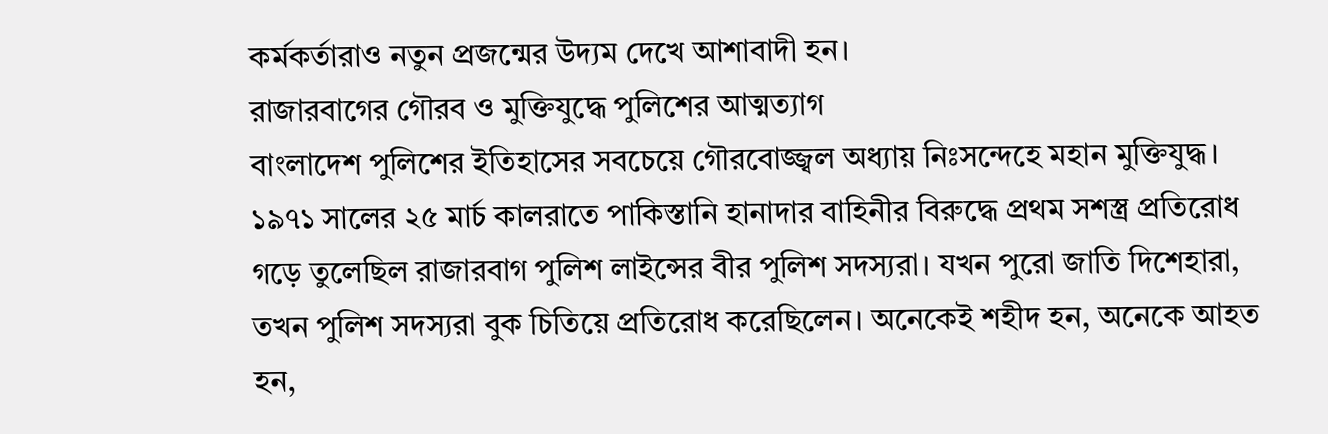কর্মকর্তারাও নতুন প্রজন্মের উদ্যম দেখে আশাবাদী হন।
রাজারবাগের গৌরব ও মুক্তিযুদ্ধে পুলিশের আত্মত্যাগ
বাংলাদেশ পুলিশের ইতিহাসের সবচেয়ে গৌরবোজ্জ্বল অধ্যায় নিঃসন্দেহে মহান মুক্তিযুদ্ধ। ১৯৭১ সালের ২৫ মার্চ কালরাতে পাকিস্তানি হানাদার বাহিনীর বিরুদ্ধে প্রথম সশস্ত্র প্রতিরোধ গড়ে তুলেছিল রাজারবাগ পুলিশ লাইন্সের বীর পুলিশ সদস্যরা। যখন পুরো জাতি দিশেহারা, তখন পুলিশ সদস্যরা বুক চিতিয়ে প্রতিরোধ করেছিলেন। অনেকেই শহীদ হন, অনেকে আহত হন,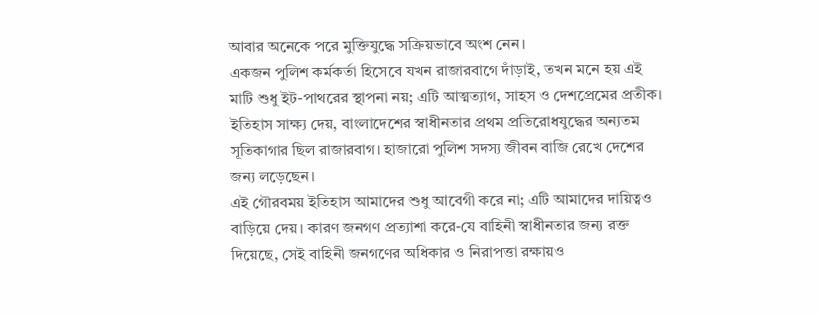আবার অনেকে পরে মুক্তিযুদ্ধে সক্রিয়ভাবে অংশ নেন।
একজন পুলিশ কর্মকর্তা হিসেবে যখন রাজারবাগে দাঁড়াই, তখন মনে হয় এই মাটি শুধু ইট-পাথরের স্থাপনা নয়; এটি আত্মত্যাগ, সাহস ও দেশপ্রেমের প্রতীক। ইতিহাস সাক্ষ্য দেয়, বাংলাদেশের স্বাধীনতার প্রথম প্রতিরোধযুদ্ধের অন্যতম সূতিকাগার ছিল রাজারবাগ। হাজারো পুলিশ সদস্য জীবন বাজি রেখে দেশের জন্য লড়েছেন।
এই গৌরবময় ইতিহাস আমাদের শুধু আবেগী করে না; এটি আমাদের দায়িত্বও বাড়িয়ে দেয়। কারণ জনগণ প্রত্যাশা করে-যে বাহিনী স্বাধীনতার জন্য রক্ত দিয়েছে, সেই বাহিনী জনগণের অধিকার ও নিরাপত্তা রক্ষায়ও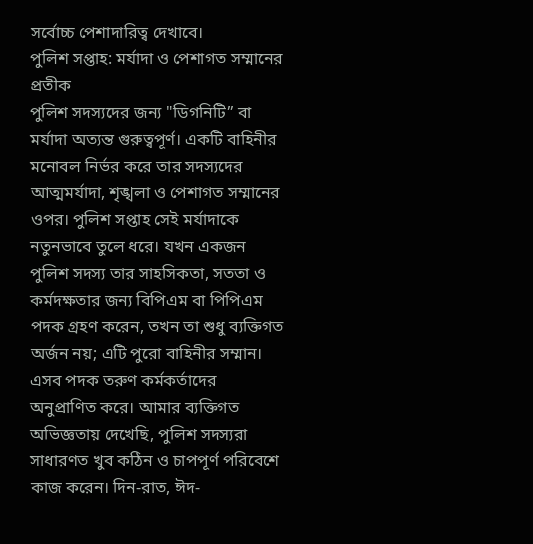সর্বোচ্চ পেশাদারিত্ব দেখাবে।
পুলিশ সপ্তাহ: মর্যাদা ও পেশাগত সম্মানের প্রতীক
পুলিশ সদস্যদের জন্য "ডিগনিটি” বা মর্যাদা অত্যন্ত গুরুত্বপূর্ণ। একটি বাহিনীর মনোবল নির্ভর করে তার সদস্যদের আত্মমর্যাদা, শৃঙ্খলা ও পেশাগত সম্মানের ওপর। পুলিশ সপ্তাহ সেই মর্যাদাকে নতুনভাবে তুলে ধরে। যখন একজন পুলিশ সদস্য তার সাহসিকতা, সততা ও কর্মদক্ষতার জন্য বিপিএম বা পিপিএম পদক গ্রহণ করেন, তখন তা শুধু ব্যক্তিগত অর্জন নয়; এটি পুরো বাহিনীর সম্মান। এসব পদক তরুণ কর্মকর্তাদের অনুপ্রাণিত করে। আমার ব্যক্তিগত অভিজ্ঞতায় দেখেছি, পুলিশ সদস্যরা সাধারণত খুব কঠিন ও চাপপূর্ণ পরিবেশে কাজ করেন। দিন-রাত, ঈদ-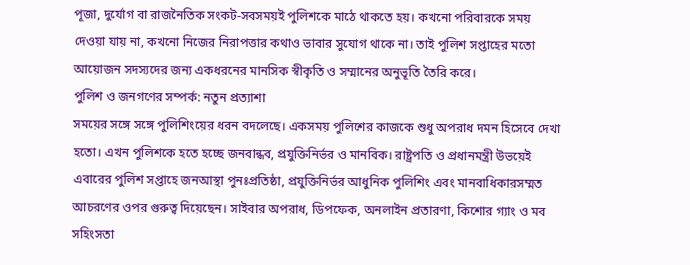পূজা, দুর্যোগ বা রাজনৈতিক সংকট-সবসময়ই পুলিশকে মাঠে থাকতে হয়। কখনো পরিবারকে সময় দেওয়া যায় না, কখনো নিজের নিরাপত্তার কথাও ভাবার সুযোগ থাকে না। তাই পুলিশ সপ্তাহের মতো আয়োজন সদস্যদের জন্য একধরনের মানসিক স্বীকৃতি ও সম্মানের অনুভূতি তৈরি করে।
পুলিশ ও জনগণের সম্পর্ক: নতুন প্রত্যাশা
সময়ের সঙ্গে সঙ্গে পুলিশিংয়ের ধরন বদলেছে। একসময় পুলিশের কাজকে শুধু অপরাধ দমন হিসেবে দেখা হতো। এখন পুলিশকে হতে হচ্ছে জনবান্ধব, প্রযুক্তিনির্ভর ও মানবিক। রাষ্ট্রপতি ও প্রধানমন্ত্রী উভয়েই এবারের পুলিশ সপ্তাহে জনআস্থা পুনঃপ্রতিষ্ঠা, প্রযুক্তিনির্ভর আধুনিক পুলিশিং এবং মানবাধিকারসম্মত আচরণের ওপর গুরুত্ব দিয়েছেন। সাইবার অপরাধ, ডিপফেক, অনলাইন প্রতারণা, কিশোর গ্যাং ও মব সহিংসতা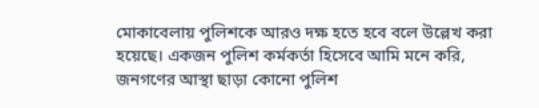মোকাবেলায় পুলিশকে আরও দক্ষ হতে হবে বলে উল্লেখ করা হয়েছে। একজন পুলিশ কর্মকর্তা হিসেবে আমি মনে করি, জনগণের আস্থা ছাড়া কোনো পুলিশ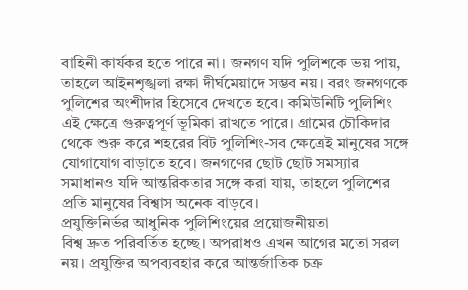বাহিনী কার্যকর হতে পারে না। জনগণ যদি পুলিশকে ভয় পায়, তাহলে আইনশৃঙ্খলা রক্ষা দীর্ঘমেয়াদে সম্ভব নয়। বরং জনগণকে পুলিশের অংশীদার হিসেবে দেখতে হবে। কমিউনিটি পুলিশিং এই ক্ষেত্রে গুরুত্বপূর্ণ ভূমিকা রাখতে পারে। গ্রামের চৌকিদার থেকে শুরু করে শহরের বিট পুলিশিং-সব ক্ষেত্রেই মানুষের সঙ্গে যোগাযোগ বাড়াতে হবে। জনগণের ছোট ছোট সমস্যার সমাধানও যদি আন্তরিকতার সঙ্গে করা যায়, তাহলে পুলিশের প্রতি মানুষের বিশ্বাস অনেক বাড়বে।
প্রযুক্তিনির্ভর আধুনিক পুলিশিংয়ের প্রয়োজনীয়তা
বিশ্ব দ্রুত পরিবর্তিত হচ্ছে। অপরাধও এখন আগের মতো সরল নয়। প্রযুক্তির অপব্যবহার করে আন্তর্জাতিক চক্র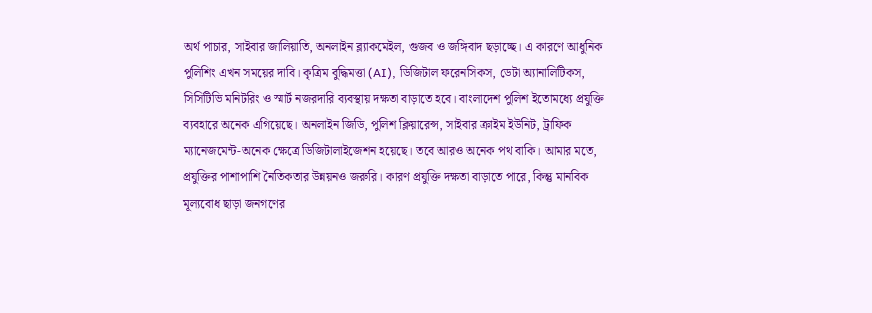অর্থ পাচার, সাইবার জালিয়াতি, অনলাইন ব্ল্যাকমেইল, গুজব ও জঙ্গিবাদ ছড়াচ্ছে। এ কারণে আধুনিক পুলিশিং এখন সময়ের দাবি। কৃত্রিম বুদ্ধিমত্তা (AI), ডিজিটাল ফরেনসিকস, ডেটা অ্যানালিটিকস, সিসিটিভি মনিটরিং ও স্মার্ট নজরদারি ব্যবস্থায় দক্ষতা বাড়াতে হবে। বাংলাদেশ পুলিশ ইতোমধ্যে প্রযুক্তি ব্যবহারে অনেক এগিয়েছে। অনলাইন জিডি, পুলিশ ক্লিয়ারেন্স, সাইবার ক্রাইম ইউনিট, ট্রাফিক ম্যানেজমেন্ট-অনেক ক্ষেত্রে ডিজিটালাইজেশন হয়েছে। তবে আরও অনেক পথ বাকি। আমার মতে, প্রযুক্তির পাশাপাশি নৈতিকতার উন্নয়নও জরুরি। কারণ প্রযুক্তি দক্ষতা বাড়াতে পারে, কিন্তু মানবিক মূল্যবোধ ছাড়া জনগণের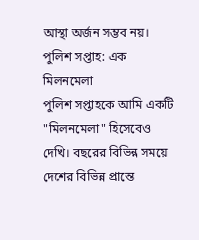আস্থা অর্জন সম্ভব নয়।
পুলিশ সপ্তাহ: এক মিলনমেলা
পুলিশ সপ্তাহকে আমি একটি "মিলনমেলা" হিসেবেও দেখি। বছরের বিভিন্ন সময়ে দেশের বিভিন্ন প্রান্তে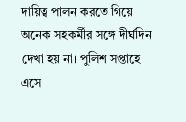দায়িত্ব পালন করতে গিয়ে অনেক সহকর্মীর সঙ্গে দীর্ঘদিন দেখা হয় না। পুলিশ সপ্তাহে এসে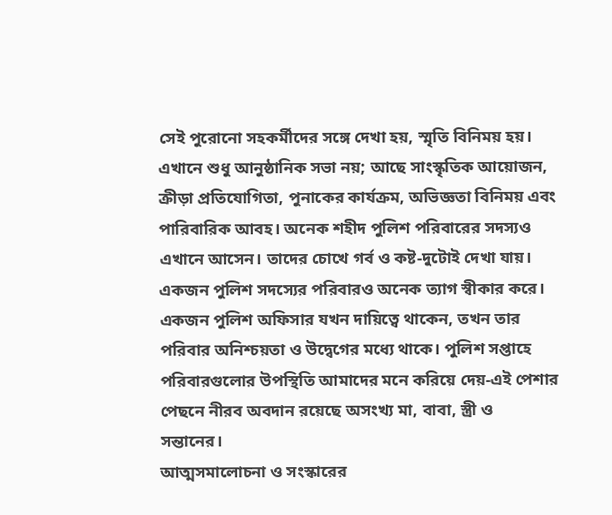সেই পুরোনো সহকর্মীদের সঙ্গে দেখা হয়, স্মৃতি বিনিময় হয়। এখানে শুধু আনুষ্ঠানিক সভা নয়; আছে সাংস্কৃতিক আয়োজন, ক্রীড়া প্রতিযোগিতা, পুনাকের কার্যক্রম, অভিজ্ঞতা বিনিময় এবং পারিবারিক আবহ। অনেক শহীদ পুলিশ পরিবারের সদস্যও এখানে আসেন। তাদের চোখে গর্ব ও কষ্ট-দুটোই দেখা যায়। একজন পুলিশ সদস্যের পরিবারও অনেক ত্যাগ স্বীকার করে। একজন পুলিশ অফিসার যখন দায়িত্বে থাকেন, তখন তার পরিবার অনিশ্চয়তা ও উদ্বেগের মধ্যে থাকে। পুলিশ সপ্তাহে পরিবারগুলোর উপস্থিতি আমাদের মনে করিয়ে দেয়-এই পেশার পেছনে নীরব অবদান রয়েছে অসংখ্য মা, বাবা, স্ত্রী ও সন্তানের।
আত্মসমালোচনা ও সংস্কারের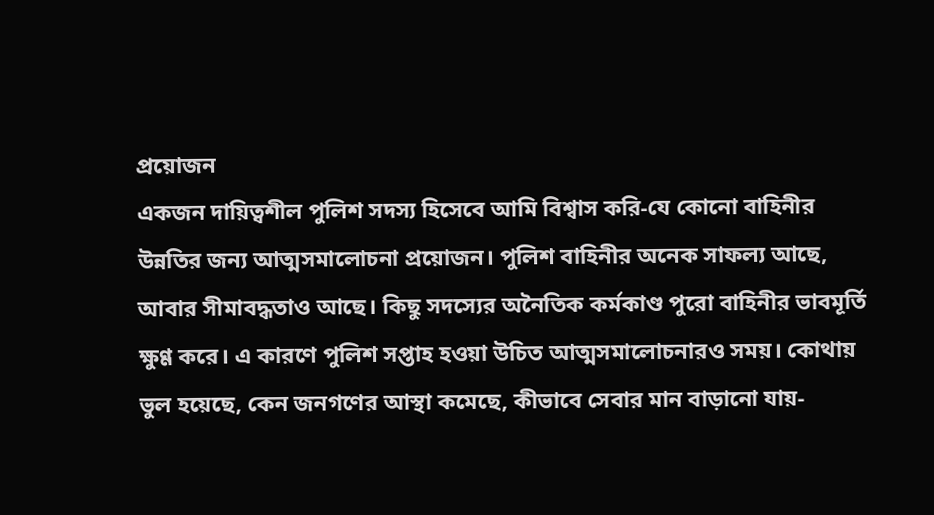প্রয়োজন
একজন দায়িত্বশীল পুলিশ সদস্য হিসেবে আমি বিশ্বাস করি-যে কোনো বাহিনীর উন্নতির জন্য আত্মসমালোচনা প্রয়োজন। পুলিশ বাহিনীর অনেক সাফল্য আছে, আবার সীমাবদ্ধতাও আছে। কিছু সদস্যের অনৈতিক কর্মকাণ্ড পুরো বাহিনীর ভাবমূর্তি ক্ষুণ্ণ করে। এ কারণে পুলিশ সপ্তাহ হওয়া উচিত আত্মসমালোচনারও সময়। কোথায় ভুল হয়েছে, কেন জনগণের আস্থা কমেছে, কীভাবে সেবার মান বাড়ানো যায়-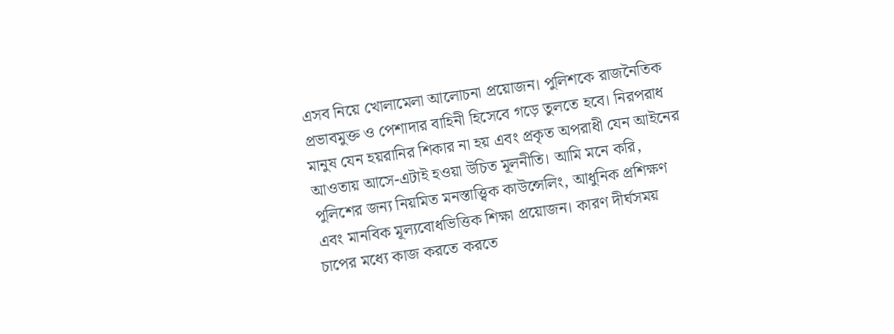এসব নিয়ে খোলামেলা আলোচনা প্রয়োজন। পুলিশকে রাজনৈতিক প্রভাবমুক্ত ও পেশাদার বাহিনী হিসেবে গড়ে তুলতে হবে। নিরপরাধ মানুষ যেন হয়রানির শিকার না হয় এবং প্রকৃত অপরাধী যেন আইনের আওতায় আসে-এটাই হওয়া উচিত মূলনীতি। আমি মনে করি, পুলিশের জন্য নিয়মিত মনস্তাত্ত্বিক কাউন্সেলিং, আধুনিক প্রশিক্ষণ এবং মানবিক মূল্যবোধভিত্তিক শিক্ষা প্রয়োজন। কারণ দীর্ঘসময় চাপের মধ্যে কাজ করতে করতে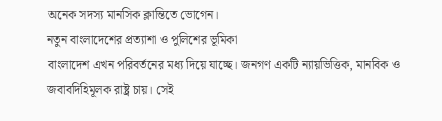অনেক সদস্য মানসিক ক্লান্তিতে ভোগেন।
নতুন বাংলাদেশের প্রত্যাশা ও পুলিশের ভূমিকা
বাংলাদেশ এখন পরিবর্তনের মধ্য দিয়ে যাচ্ছে। জনগণ একটি ন্যায়ভিত্তিক, মানবিক ও জবাবদিহিমূলক রাষ্ট্র চায়। সেই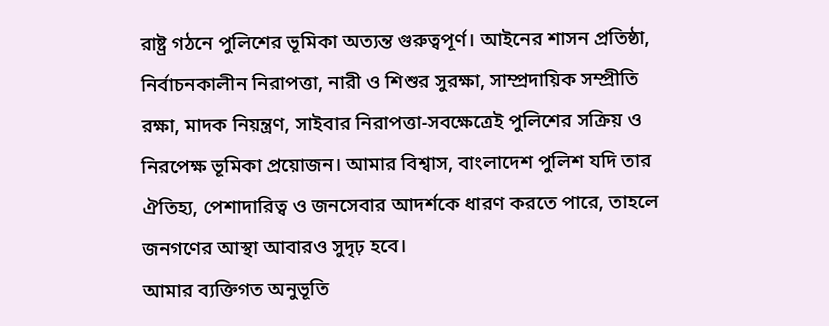রাষ্ট্র গঠনে পুলিশের ভূমিকা অত্যন্ত গুরুত্বপূর্ণ। আইনের শাসন প্রতিষ্ঠা, নির্বাচনকালীন নিরাপত্তা, নারী ও শিশুর সুরক্ষা, সাম্প্রদায়িক সম্প্রীতি রক্ষা, মাদক নিয়ন্ত্রণ, সাইবার নিরাপত্তা-সবক্ষেত্রেই পুলিশের সক্রিয় ও নিরপেক্ষ ভূমিকা প্রয়োজন। আমার বিশ্বাস, বাংলাদেশ পুলিশ যদি তার ঐতিহ্য, পেশাদারিত্ব ও জনসেবার আদর্শকে ধারণ করতে পারে, তাহলে জনগণের আস্থা আবারও সুদৃঢ় হবে।
আমার ব্যক্তিগত অনুভূতি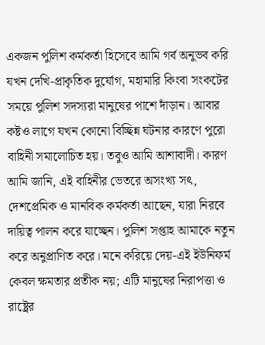একজন পুলিশ কর্মকর্তা হিসেবে আমি গর্ব অনুভব করি যখন দেখি-প্রাকৃতিক দুর্যোগ, মহামারি কিংবা সংকটের সময়ে পুলিশ সদস্যরা মানুষের পাশে দাঁড়ান। আবার কষ্টও লাগে যখন কোনো বিচ্ছিন্ন ঘটনার কারণে পুরো বাহিনী সমালোচিত হয়। তবুও আমি আশাবাদী। কারণ আমি জানি, এই বাহিনীর ভেতরে অসংখ্য সৎ, দেশপ্রেমিক ও মানবিক কর্মকর্তা আছেন, যারা নিরবে দায়িত্ব পালন করে যাচ্ছেন। পুলিশ সপ্তাহ আমাকে নতুন করে অনুপ্রাণিত করে। মনে করিয়ে দেয়-এই ইউনিফর্ম কেবল ক্ষমতার প্রতীক নয়; এটি মানুষের নিরাপত্তা ও রাষ্ট্রের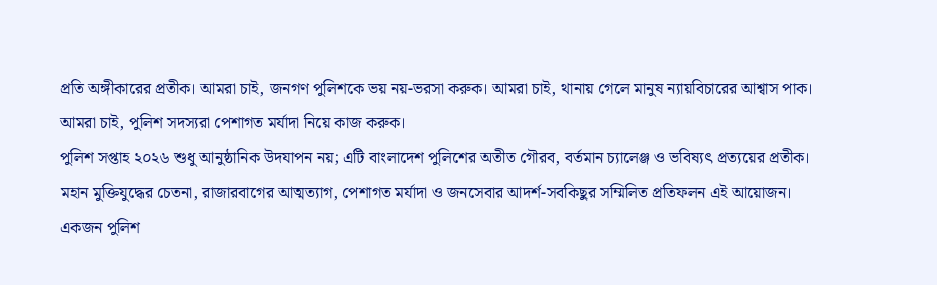প্রতি অঙ্গীকারের প্রতীক। আমরা চাই, জনগণ পুলিশকে ভয় নয়-ভরসা করুক। আমরা চাই, থানায় গেলে মানুষ ন্যায়বিচারের আশ্বাস পাক। আমরা চাই, পুলিশ সদস্যরা পেশাগত মর্যাদা নিয়ে কাজ করুক।
পুলিশ সপ্তাহ ২০২৬ শুধু আনুষ্ঠানিক উদযাপন নয়; এটি বাংলাদেশ পুলিশের অতীত গৌরব, বর্তমান চ্যালেঞ্জ ও ভবিষ্যৎ প্রত্যয়ের প্রতীক। মহান মুক্তিযুদ্ধের চেতনা, রাজারবাগের আত্মত্যাগ, পেশাগত মর্যাদা ও জনসেবার আদর্শ-সবকিছুর সম্মিলিত প্রতিফলন এই আয়োজন। একজন পুলিশ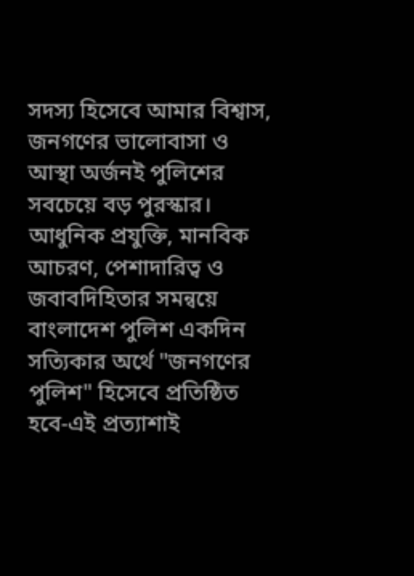সদস্য হিসেবে আমার বিশ্বাস, জনগণের ভালোবাসা ও আস্থা অর্জনই পুলিশের সবচেয়ে বড় পুরস্কার। আধুনিক প্রযুক্তি, মানবিক আচরণ, পেশাদারিত্ব ও জবাবদিহিতার সমন্বয়ে বাংলাদেশ পুলিশ একদিন সত্যিকার অর্থে "জনগণের পুলিশ" হিসেবে প্রতিষ্ঠিত হবে-এই প্রত্যাশাই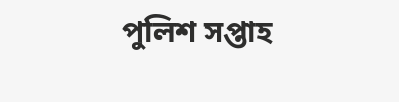পুলিশ সপ্তাহ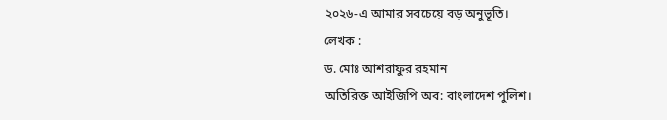২০২৬-এ আমার সবচেয়ে বড় অনুভূতি।
লেখক :
ড. মোঃ আশরাফুর রহমান
অতিরিক্ত আইজিপি অব: বাংলাদেশ পুলিশ।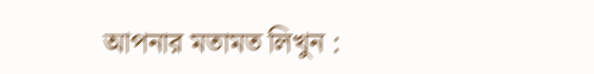আপনার মতামত লিখুন :